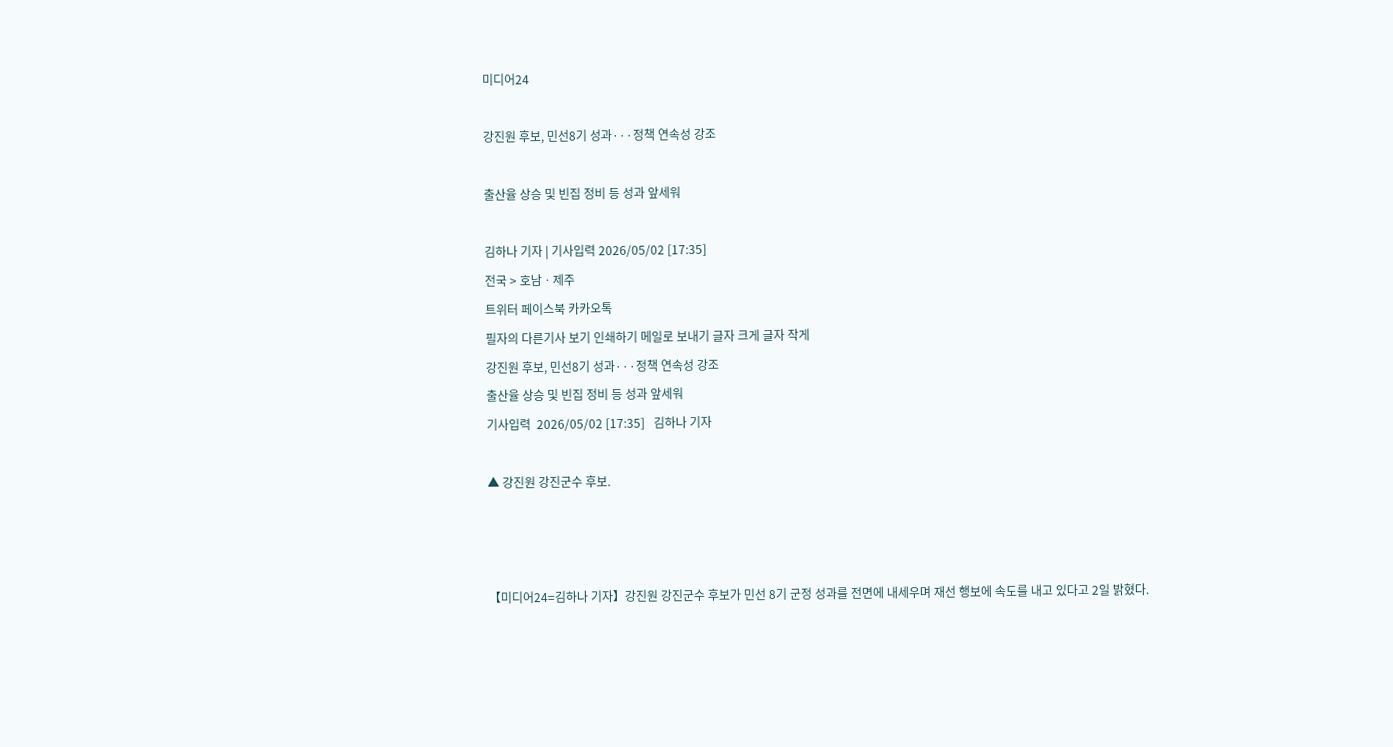미디어24

강진원 후보, 민선8기 성과···정책 연속성 강조

출산율 상승 및 빈집 정비 등 성과 앞세워

김하나 기자 | 기사입력 2026/05/02 [17:35]
전국 > 호남ㆍ제주
트위터 페이스북 카카오톡
필자의 다른기사 보기 인쇄하기 메일로 보내기 글자 크게 글자 작게
강진원 후보, 민선8기 성과···정책 연속성 강조
출산율 상승 및 빈집 정비 등 성과 앞세워
기사입력  2026/05/02 [17:35]   김하나 기자

▲ 강진원 강진군수 후보.



【미디어24=김하나 기자】강진원 강진군수 후보가 민선 8기 군정 성과를 전면에 내세우며 재선 행보에 속도를 내고 있다고 2일 밝혔다.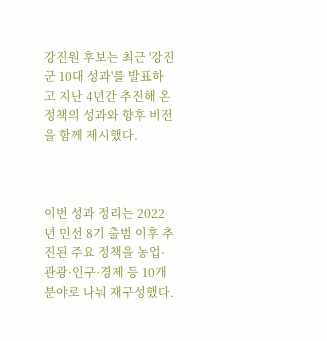강진원 후보는 최근 '강진군 10대 성과'를 발표하고 지난 4년간 추진해 온 정책의 성과와 향후 비전을 함께 제시했다.



이번 성과 정리는 2022년 민선 8기 출범 이후 추진된 주요 정책을 농업·관광·인구·경제 등 10개 분야로 나눠 재구성했다.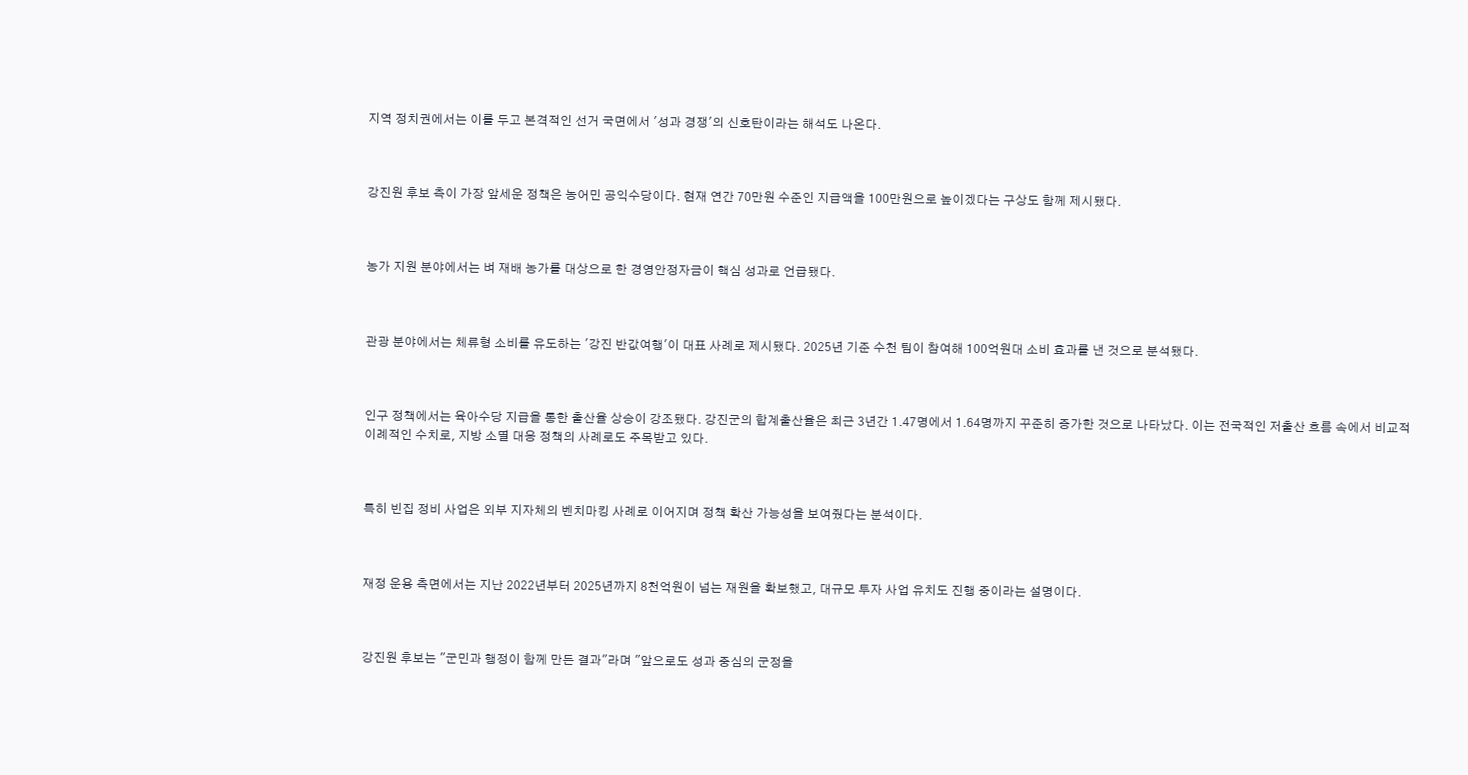지역 정치권에서는 이를 두고 본격적인 선거 국면에서 '성과 경쟁'의 신호탄이라는 해석도 나온다.



강진원 후보 측이 가장 앞세운 정책은 농어민 공익수당이다. 현재 연간 70만원 수준인 지급액을 100만원으로 높이겠다는 구상도 함께 제시됐다.



농가 지원 분야에서는 벼 재배 농가를 대상으로 한 경영안정자금이 핵심 성과로 언급됐다.



관광 분야에서는 체류형 소비를 유도하는 '강진 반값여행'이 대표 사례로 제시됐다. 2025년 기준 수천 팀이 참여해 100억원대 소비 효과를 낸 것으로 분석됐다.



인구 정책에서는 육아수당 지급을 통한 출산율 상승이 강조됐다. 강진군의 합계출산율은 최근 3년간 1.47명에서 1.64명까지 꾸준히 증가한 것으로 나타났다. 이는 전국적인 저출산 흐름 속에서 비교적 이례적인 수치로, 지방 소멸 대응 정책의 사례로도 주목받고 있다.



특히 빈집 정비 사업은 외부 지자체의 벤치마킹 사례로 이어지며 정책 확산 가능성을 보여줬다는 분석이다.



재정 운용 측면에서는 지난 2022년부터 2025년까지 8천억원이 넘는 재원을 확보했고, 대규모 투자 사업 유치도 진행 중이라는 설명이다.



강진원 후보는 "군민과 행정이 함께 만든 결과"라며 "앞으로도 성과 중심의 군정을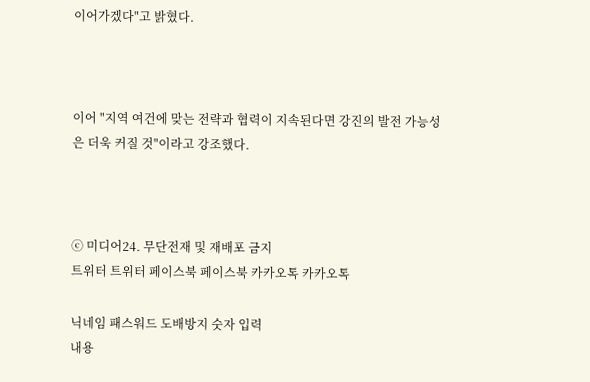이어가겠다"고 밝혔다.



이어 "지역 여건에 맞는 전략과 협력이 지속된다면 강진의 발전 가능성은 더욱 커질 것"이라고 강조했다.



ⓒ 미디어24. 무단전재 및 재배포 금지
트위터 트위터 페이스북 페이스북 카카오톡 카카오톡

닉네임 패스워드 도배방지 숫자 입력
내용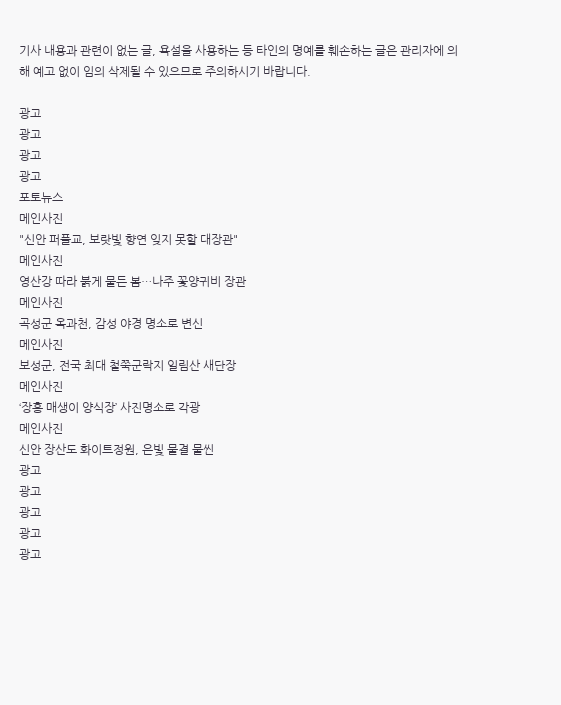기사 내용과 관련이 없는 글, 욕설을 사용하는 등 타인의 명예를 훼손하는 글은 관리자에 의해 예고 없이 임의 삭제될 수 있으므로 주의하시기 바랍니다.

광고
광고
광고
광고
포토뉴스
메인사진
"신안 퍼플교, 보랏빛 향연 잊지 못할 대장관"
메인사진
영산강 따라 붉게 물든 봄…나주 꽃양귀비 장관
메인사진
곡성군 옥과천, 감성 야경 명소로 변신
메인사진
보성군, 전국 최대 철쭉군락지 일림산 새단장
메인사진
‘장흥 매생이 양식장’ 사진명소로 각광
메인사진
신안 장산도 화이트정원, 은빛 물결 물씬
광고
광고
광고
광고
광고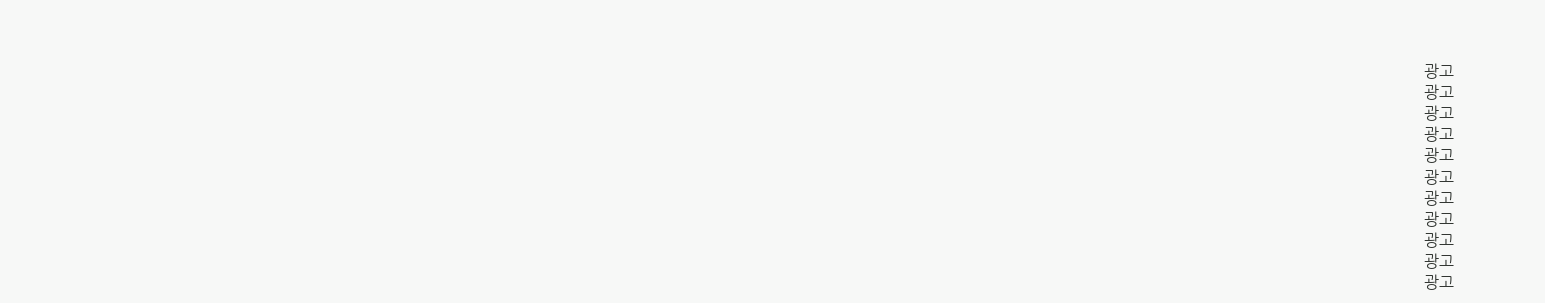광고
광고
광고
광고
광고
광고
광고
광고
광고
광고
광고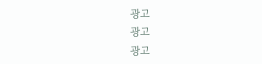광고
광고
광고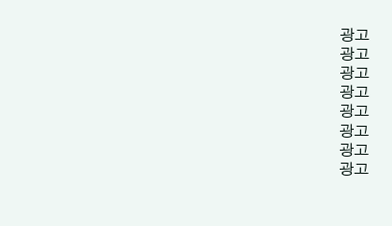광고
광고
광고
광고
광고
광고
광고
광고